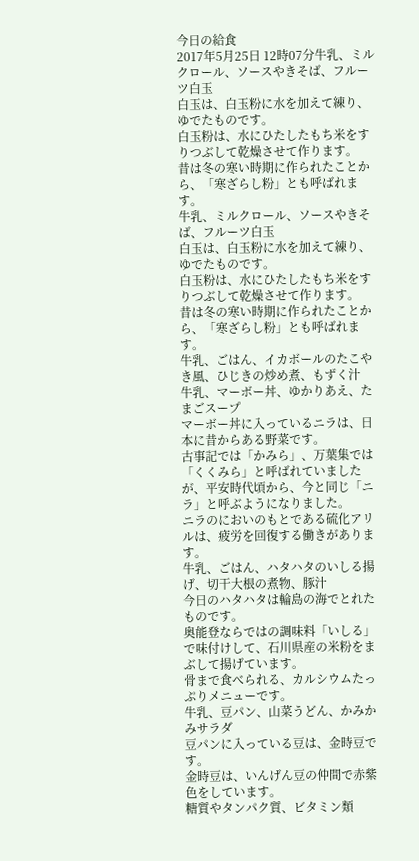今日の給食
2017年5月25日 12時07分牛乳、ミルクロール、ソースやきそば、フルーツ白玉
白玉は、白玉粉に水を加えて練り、ゆでたものです。
白玉粉は、水にひたしたもち米をすりつぶして乾燥させて作ります。
昔は冬の寒い時期に作られたことから、「寒ざらし粉」とも呼ばれます。
牛乳、ミルクロール、ソースやきそば、フルーツ白玉
白玉は、白玉粉に水を加えて練り、ゆでたものです。
白玉粉は、水にひたしたもち米をすりつぶして乾燥させて作ります。
昔は冬の寒い時期に作られたことから、「寒ざらし粉」とも呼ばれます。
牛乳、ごはん、イカボールのたこやき風、ひじきの炒め煮、もずく汁
牛乳、マーボー丼、ゆかりあえ、たまごスープ
マーボー丼に入っているニラは、日本に昔からある野菜です。
古事記では「かみら」、万葉集では「くくみら」と呼ばれていましたが、平安時代頃から、今と同じ「ニラ」と呼ぶようになりました。
ニラのにおいのもとである硫化アリルは、疲労を回復する働きがあります。
牛乳、ごはん、ハタハタのいしる揚げ、切干大根の煮物、豚汁
今日のハタハタは輪島の海でとれたものです。
奥能登ならではの調味料「いしる」で味付けして、石川県産の米粉をまぶして揚げています。
骨まで食べられる、カルシウムたっぷりメニューです。
牛乳、豆パン、山菜うどん、かみかみサラダ
豆パンに入っている豆は、金時豆です。
金時豆は、いんげん豆の仲間で赤紫色をしています。
糖質やタンパク質、ビタミン類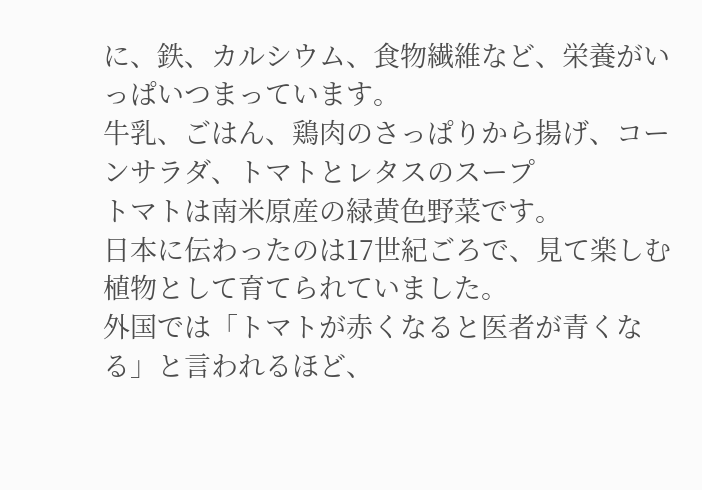に、鉄、カルシウム、食物繊維など、栄養がいっぱいつまっています。
牛乳、ごはん、鶏肉のさっぱりから揚げ、コーンサラダ、トマトとレタスのスープ
トマトは南米原産の緑黄色野菜です。
日本に伝わったのは17世紀ごろで、見て楽しむ植物として育てられていました。
外国では「トマトが赤くなると医者が青くなる」と言われるほど、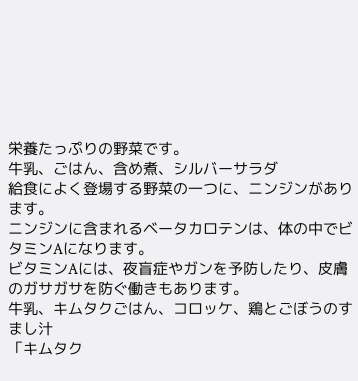栄養たっぷりの野菜です。
牛乳、ごはん、含め煮、シルバーサラダ
給食によく登場する野菜の一つに、ニンジンがあります。
ニンジンに含まれるベータカロテンは、体の中でビタミンAになります。
ビタミンAには、夜盲症やガンを予防したり、皮膚のガサガサを防ぐ働きもあります。
牛乳、キムタクごはん、コロッケ、鶏とごぼうのすまし汁
「キムタク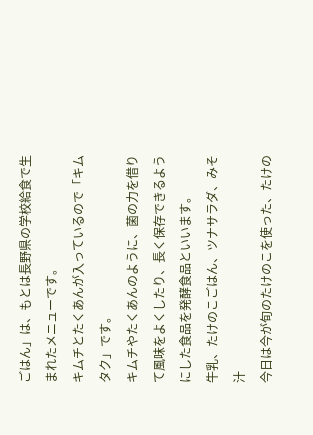ごはん」は、もとは長野県の学校給食で生まれたメニューです。
キムチとたくあんが入っているので「キムタク」です。
キムチやたくあんのように、菌の力を借りて風味をよくしたり、長く保存できるようにした食品を発酵食品といいます。
牛乳、たけのこごはん、ツナサラダ、みそ汁
今日は今が旬のたけのこを使った、たけの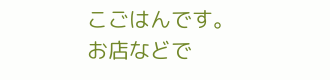こごはんです。
お店などで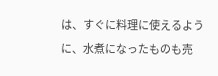は、すぐに料理に使えるように、水煮になったものも売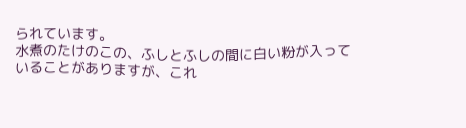られています。
水煮のたけのこの、ふしとふしの間に白い粉が入っていることがありますが、これ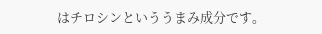はチロシンといううまみ成分です。